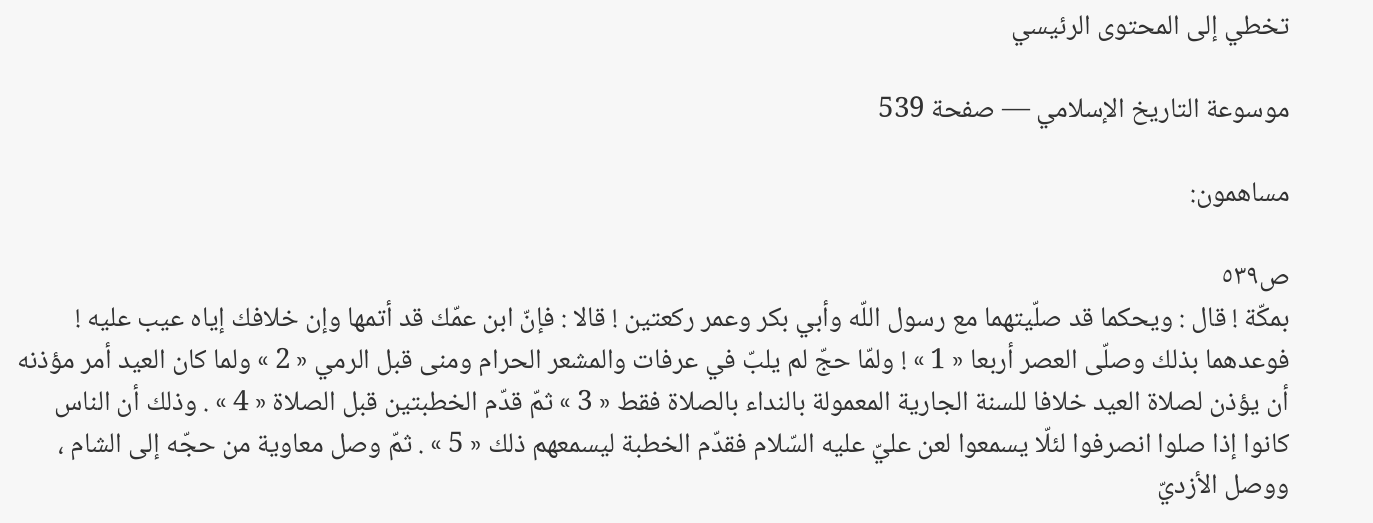تخطي إلى المحتوى الرئيسي

موسوعة التاريخ الإسلامي — صفحة 539

مساهمون:

ص٥٣٩
بمكّة ! قال : ويحكما قد صلّيتهما مع رسول اللّه وأبي بكر وعمر ركعتين ! قالا : فإنّ ابن عمّك قد أتمها وإن خلافك إياه عيب عليه ! فوعدهما بذلك وصلّى العصر أربعا « 1 » ! ولمّا حجّ لم يلبّ في عرفات والمشعر الحرام ومنى قبل الرمي « 2 » ولما كان العيد أمر مؤذنه أن يؤذن لصلاة العيد خلافا للسنة الجارية المعمولة بالنداء بالصلاة فقط « 3 » ثمّ قدّم الخطبتين قبل الصلاة « 4 » . وذلك أن الناس كانوا إذا صلوا انصرفوا لئلّا يسمعوا لعن عليّ عليه السّلام فقدّم الخطبة ليسمعهم ذلك « 5 » . ثمّ وصل معاوية من حجّه إلى الشام ، ووصل الأزديّ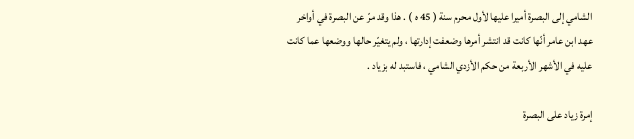الشامي إلى البصرة أميرا عليها لأول محرم سنة ( 45 ه ) . هذا وقد مرّ عن البصرة في أواخر عهد ابن عامر أنّها كانت قد انتشر أمرها وضعفت إدارتها ، ولم يتغيّر حالها ووضعها عما كانت عليه في الأشهر الأربعة من حكم الأزدي الشامي ، فاستبد له بزياد .

إمرة زياد على البصرة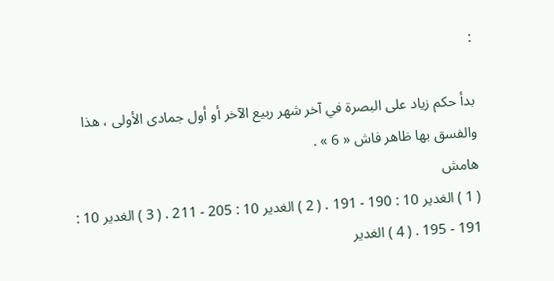:

بدأ حكم زياد على البصرة في آخر شهر ربيع الآخر أو أول جمادى الأولى ، هذا والفسق بها ظاهر فاش « 6 » .
هامش
( 1 ) الغدير 10 : 190 - 191 . ( 2 ) الغدير 10 : 205 - 211 . ( 3 ) الغدير 10 : 191 - 195 . ( 4 ) الغدير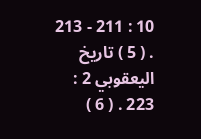10 : 211 - 213 . ( 5 ) تاريخ اليعقوبي 2 : 223 . ( 6 )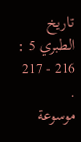تاريخ الطبري 5 : 216 - 217 .
موسوعة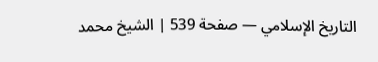التاريخ الإسلامي — صفحة 539 | الشيخ محمد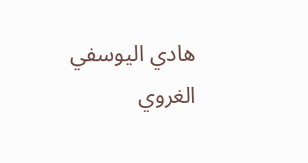هادي اليوسفي الغروي